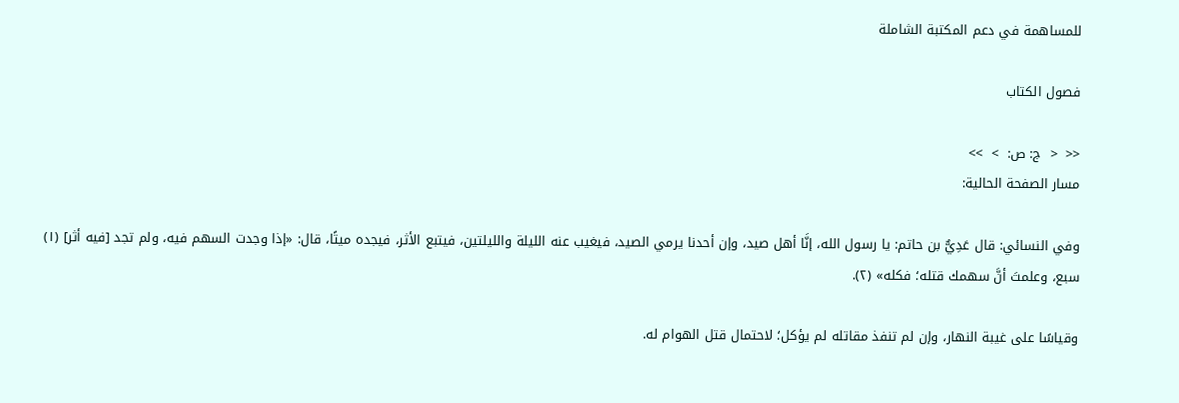للمساهمة في دعم المكتبة الشاملة

فصول الكتاب

<<  <  ج: ص:  >  >>
مسار الصفحة الحالية:

وفي النسائي: قال عَدِيٌّ بن حاتم: يا رسول الله، إنَّا أهل صيد، وإن أحدنا يرمي الصيد، فيغيب عنه الليلة والليلتين، فيتبع الأثر، فيجده ميتًا، قال: «إذا وجدت السهم فيه، ولم تجد [فيه أثر] (١) سبع، وعلمتَ أنَّ سهمك قتله؛ فكله» (٢).

وقياسًا على غيبة النهار، وإن لم تنفذ مقاتله لم يؤكل؛ لاحتمال قتل الهوام له.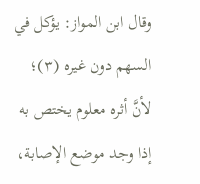وقال ابن المواز: يؤكل في السهم دون غيره (٣)؛ لأنَّ أثره معلوم يختص به إذا وجد موضع الإصابة،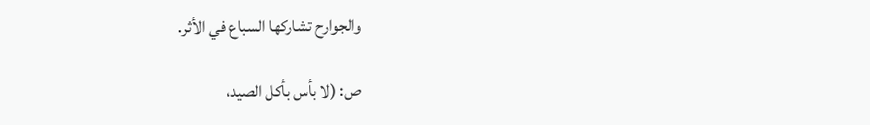والجوارح تشاركها السباع في الأثر.

ص: (لا بأس بأكل الصيد،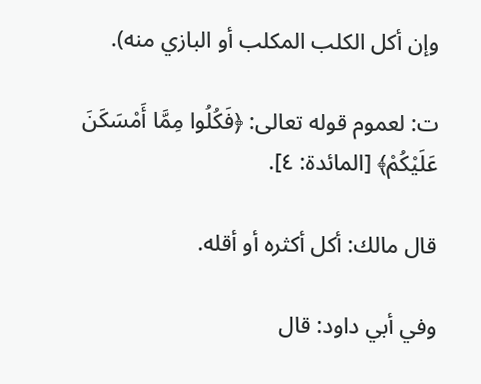وإن أكل الكلب المكلب أو البازي منه).

ت: لعموم قوله تعالى: ﴿فَكُلُوا مِمَّا أَمْسَكَنَ عَلَيْكُمْ﴾ [المائدة: ٤].

قال مالك: أكل أكثره أو أقله.

وفي أبي داود: قال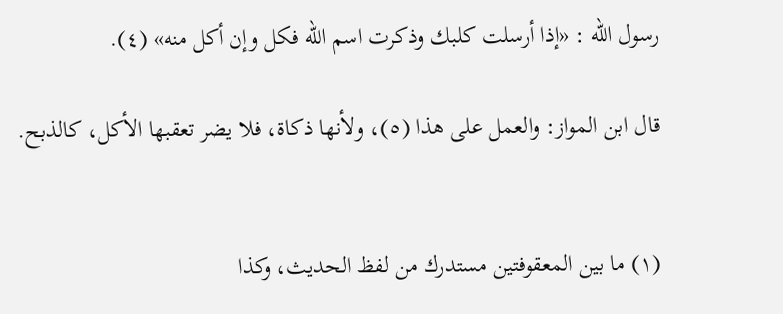رسول الله : «إذا أرسلت كلبك وذكرت اسم الله فكل وإن أكل منه» (٤).

قال ابن المواز: والعمل على هذا (٥)، ولأنها ذكاة، فلا يضر تعقبها الأكل، كالذبح.


(١) ما بين المعقوفتين مستدرك من لفظ الحديث، وكذا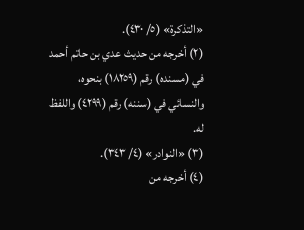«التذكرة» (٥/ ٤٣٠).
(٢) أخرجه من حديث عدي بن حاتم أحمد في (مسنده) رقم (١٨٢٥٩) بنحوه، والنسائي في (سننه) رقم (٤٢٩٩) واللفظ له.
(٣) «النوادر» (٤/ ٣٤٣).
(٤) أخرجه من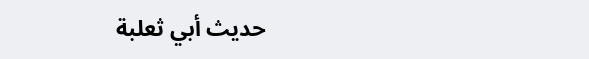حديث أبي ثعلبة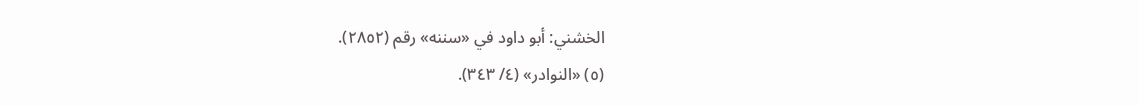الخشني: أبو داود في «سننه» رقم (٢٨٥٢).
(٥) «النوادر» (٤/ ٣٤٣).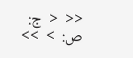<<  <  ج: ص:  >  >>